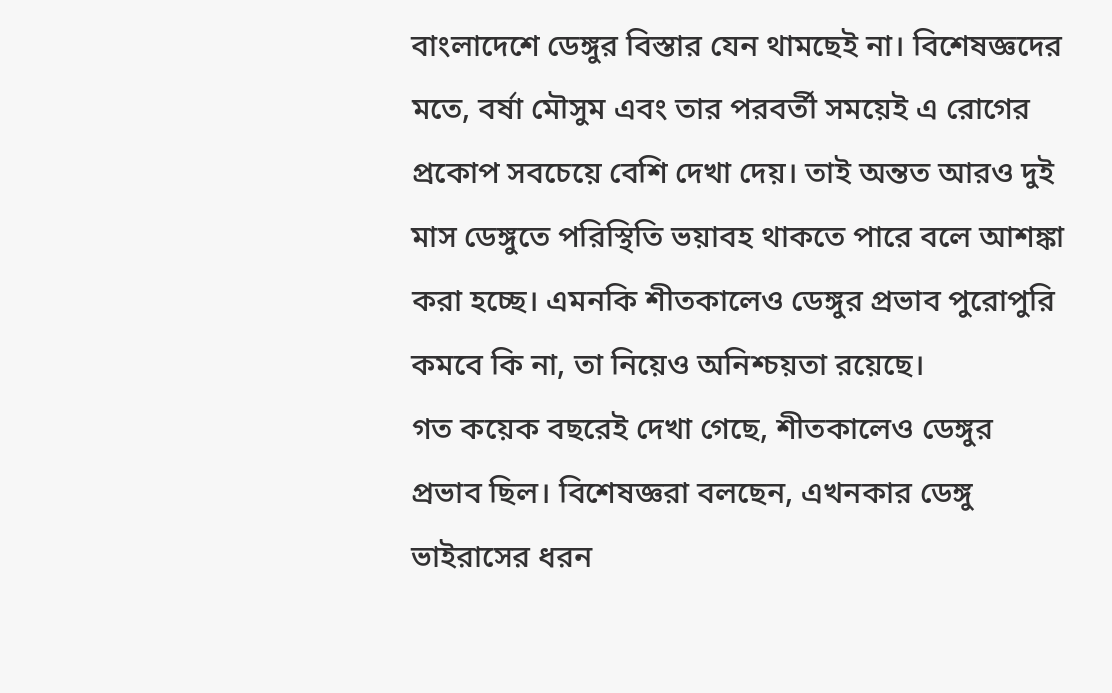বাংলাদেশে ডেঙ্গুর বিস্তার যেন থামছেই না। বিশেষজ্ঞদের মতে, বর্ষা মৌসুম এবং তার পরবর্তী সময়েই এ রোগের প্রকোপ সবচেয়ে বেশি দেখা দেয়। তাই অন্তত আরও দুই মাস ডেঙ্গুতে পরিস্থিতি ভয়াবহ থাকতে পারে বলে আশঙ্কা করা হচ্ছে। এমনকি শীতকালেও ডেঙ্গুর প্রভাব পুরোপুরি কমবে কি না, তা নিয়েও অনিশ্চয়তা রয়েছে।
গত কয়েক বছরেই দেখা গেছে, শীতকালেও ডেঙ্গুর প্রভাব ছিল। বিশেষজ্ঞরা বলছেন, এখনকার ডেঙ্গু ভাইরাসের ধরন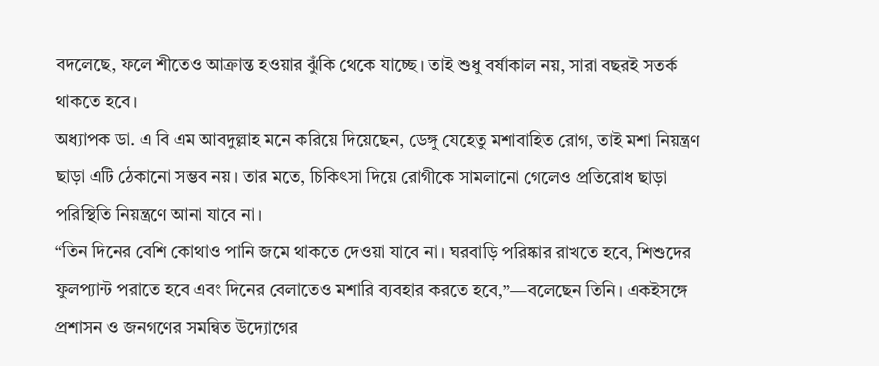বদলেছে, ফলে শীতেও আক্রান্ত হওয়ার ঝুঁকি থেকে যাচ্ছে। তাই শুধু বর্ষাকাল নয়, সারা বছরই সতর্ক থাকতে হবে।
অধ্যাপক ডা. এ বি এম আবদুল্লাহ মনে করিয়ে দিয়েছেন, ডেঙ্গু যেহেতু মশাবাহিত রোগ, তাই মশা নিয়ন্ত্রণ ছাড়া এটি ঠেকানো সম্ভব নয়। তার মতে, চিকিৎসা দিয়ে রোগীকে সামলানো গেলেও প্রতিরোধ ছাড়া পরিস্থিতি নিয়ন্ত্রণে আনা যাবে না।
“তিন দিনের বেশি কোথাও পানি জমে থাকতে দেওয়া যাবে না। ঘরবাড়ি পরিষ্কার রাখতে হবে, শিশুদের ফুলপ্যান্ট পরাতে হবে এবং দিনের বেলাতেও মশারি ব্যবহার করতে হবে,”—বলেছেন তিনি। একইসঙ্গে প্রশাসন ও জনগণের সমন্বিত উদ্যোগের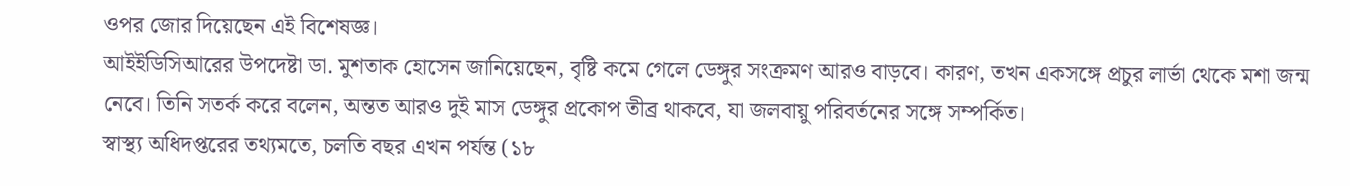ওপর জোর দিয়েছেন এই বিশেষজ্ঞ।
আইইডিসিআরের উপদেষ্টা ডা. মুশতাক হোসেন জানিয়েছেন, বৃষ্টি কমে গেলে ডেঙ্গুর সংক্রমণ আরও বাড়বে। কারণ, তখন একসঙ্গে প্রচুর লার্ভা থেকে মশা জন্ম নেবে। তিনি সতর্ক করে বলেন, অন্তত আরও দুই মাস ডেঙ্গুর প্রকোপ তীব্র থাকবে, যা জলবায়ু পরিবর্তনের সঙ্গে সম্পর্কিত।
স্বাস্থ্য অধিদপ্তরের তথ্যমতে, চলতি বছর এখন পর্যন্ত (১৮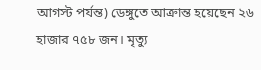আগস্ট পর্যন্ত) ডেঙ্গুতে আক্রান্ত হয়েছেন ২৬ হাজার ৭৫৮ জন। মৃত্যু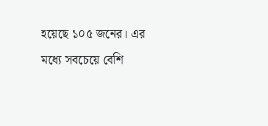হয়েছে ১০৫ জনের। এর মধ্যে সবচেয়ে বেশি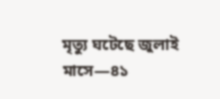মৃত্যু ঘটেছে জুলাই মাসে—৪১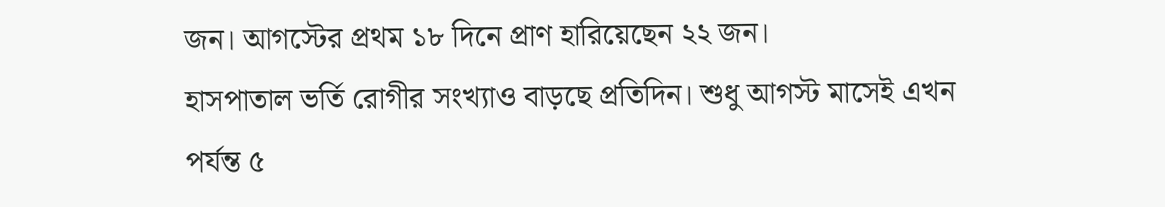জন। আগস্টের প্রথম ১৮ দিনে প্রাণ হারিয়েছেন ২২ জন।
হাসপাতাল ভর্তি রোগীর সংখ্যাও বাড়ছে প্রতিদিন। শুধু আগস্ট মাসেই এখন পর্যন্ত ৫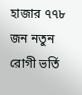হাজার ৭৭৮ জন নতুন রোগী ভর্তি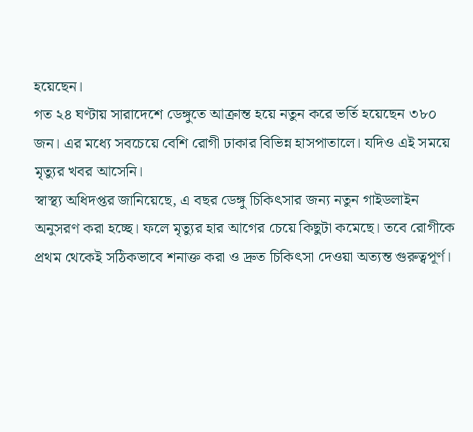হয়েছেন।
গত ২৪ ঘণ্টায় সারাদেশে ডেঙ্গুতে আক্রান্ত হয়ে নতুন করে ভর্তি হয়েছেন ৩৮০ জন। এর মধ্যে সবচেয়ে বেশি রোগী ঢাকার বিভিন্ন হাসপাতালে। যদিও এই সময়ে মৃত্যুর খবর আসেনি।
স্বাস্থ্য অধিদপ্তর জানিয়েছে, এ বছর ডেঙ্গু চিকিৎসার জন্য নতুন গাইডলাইন অনুসরণ করা হচ্ছে। ফলে মৃত্যুর হার আগের চেয়ে কিছুটা কমেছে। তবে রোগীকে প্রথম থেকেই সঠিকভাবে শনাক্ত করা ও দ্রুত চিকিৎসা দেওয়া অত্যন্ত গুরুত্বপূর্ণ।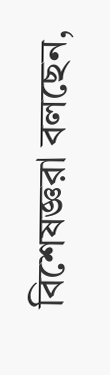বিশেষজ্ঞরা বলছেন,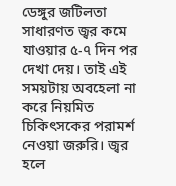ডেঙ্গুর জটিলতা সাধারণত জ্বর কমে যাওয়ার ৫-৭ দিন পর দেখা দেয়। তাই এই সময়টায় অবহেলা না করে নিয়মিত চিকিৎসকের পরামর্শ নেওয়া জরুরি। জ্বর হলে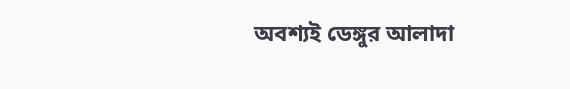অবশ্যই ডেঙ্গুর আলাদা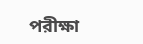পরীক্ষা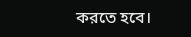করতে হবে।